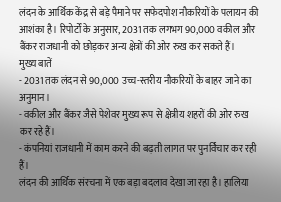लंदन के आर्थिक केंद्र से बड़े पैमाने पर सफेदपोश नौकरियों के पलायन की आशंका है। रिपोर्टों के अनुसार, 2031 तक लगभग 90,000 वकील और बैंकर राजधानी को छोड़कर अन्य क्षेत्रों की ओर रुख कर सकते हैं।
मुख्य बातें
- 2031 तक लंदन से 90,000 उच्च-स्तरीय नौकरियों के बाहर जाने का अनुमान।
- वकील और बैंकर जैसे पेशेवर मुख्य रूप से क्षेत्रीय शहरों की ओर रुख कर रहे हैं।
- कंपनियां राजधानी में काम करने की बढ़ती लागत पर पुनर्विचार कर रही हैं।
लंदन की आर्थिक संरचना में एक बड़ा बदलाव देखा जा रहा है। हालिया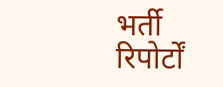भर्ती रिपोर्टों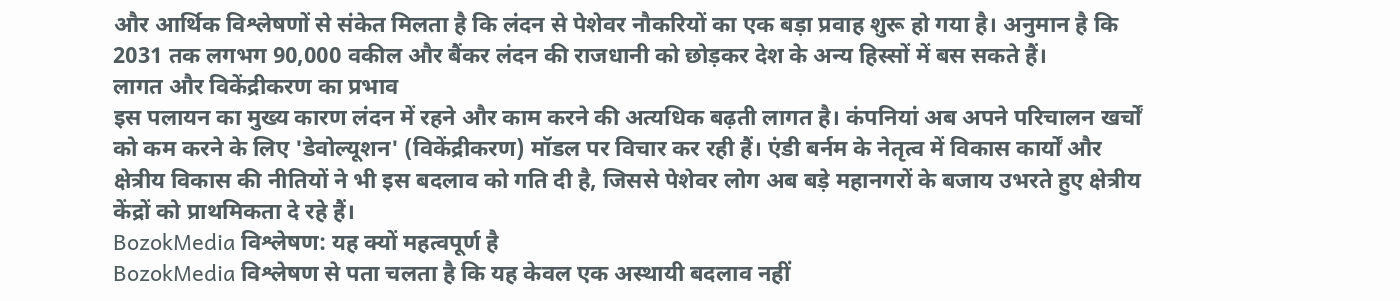और आर्थिक विश्लेषणों से संकेत मिलता है कि लंदन से पेशेवर नौकरियों का एक बड़ा प्रवाह शुरू हो गया है। अनुमान है कि 2031 तक लगभग 90,000 वकील और बैंकर लंदन की राजधानी को छोड़कर देश के अन्य हिस्सों में बस सकते हैं।
लागत और विकेंद्रीकरण का प्रभाव
इस पलायन का मुख्य कारण लंदन में रहने और काम करने की अत्यधिक बढ़ती लागत है। कंपनियां अब अपने परिचालन खर्चों को कम करने के लिए 'डेवोल्यूशन' (विकेंद्रीकरण) मॉडल पर विचार कर रही हैं। एंडी बर्नम के नेतृत्व में विकास कार्यों और क्षेत्रीय विकास की नीतियों ने भी इस बदलाव को गति दी है, जिससे पेशेवर लोग अब बड़े महानगरों के बजाय उभरते हुए क्षेत्रीय केंद्रों को प्राथमिकता दे रहे हैं।
BozokMedia विश्लेषण: यह क्यों महत्वपूर्ण है
BozokMedia विश्लेषण से पता चलता है कि यह केवल एक अस्थायी बदलाव नहीं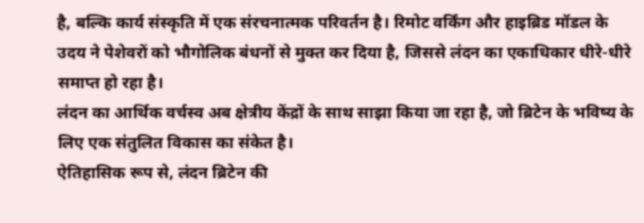है, बल्कि कार्य संस्कृति में एक संरचनात्मक परिवर्तन है। रिमोट वर्किंग और हाइब्रिड मॉडल के उदय ने पेशेवरों को भौगोलिक बंधनों से मुक्त कर दिया है, जिससे लंदन का एकाधिकार धीरे-धीरे समाप्त हो रहा है।
लंदन का आर्थिक वर्चस्व अब क्षेत्रीय केंद्रों के साथ साझा किया जा रहा है, जो ब्रिटेन के भविष्य के लिए एक संतुलित विकास का संकेत है।
ऐतिहासिक रूप से, लंदन ब्रिटेन की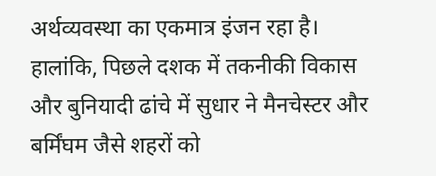अर्थव्यवस्था का एकमात्र इंजन रहा है। हालांकि, पिछले दशक में तकनीकी विकास और बुनियादी ढांचे में सुधार ने मैनचेस्टर और बर्मिंघम जैसे शहरों को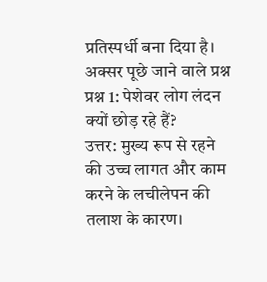प्रतिस्पर्धी बना दिया है।
अक्सर पूछे जाने वाले प्रश्न
प्रश्न 1: पेशेवर लोग लंदन क्यों छोड़ रहे हैं?
उत्तर: मुख्य रूप से रहने की उच्च लागत और काम करने के लचीलेपन की तलाश के कारण।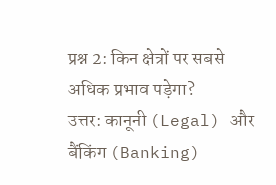प्रश्न 2: किन क्षेत्रों पर सबसे अधिक प्रभाव पड़ेगा?
उत्तर: कानूनी (Legal) और बैंकिंग (Banking)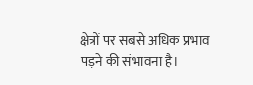क्षेत्रों पर सबसे अधिक प्रभाव पड़ने की संभावना है।